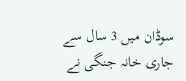سوڈان میں 3 سال سے جاری خانہ جنگی نے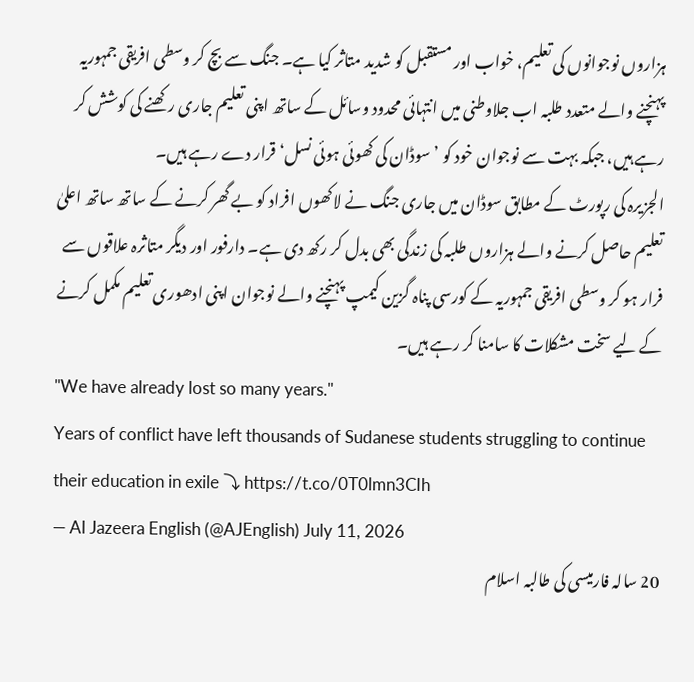ہزاروں نوجوانوں کی تعلیم، خواب اور مستقبل کو شدید متاثر کیا ہے۔ جنگ سے بچ کر وسطی افریقی جمہوریہ پہنچنے والے متعدد طلبہ اب جلاوطنی میں انتہائی محدود وسائل کے ساتھ اپنی تعلیم جاری رکھنے کی کوشش کر رہے ہیں، جبکہ بہت سے نوجوان خود کو ’سوڈان کی کھوئی ہوئی نسل‘ قرار دے رہے ہیں۔
الجزیرہ کی رپورٹ کے مطابق سوڈان میں جاری جنگ نے لاکھوں افراد کو بے گھر کرنے کے ساتھ ساتھ اعلیٰ تعلیم حاصل کرنے والے ہزاروں طلبہ کی زندگی بھی بدل کر رکھ دی ہے۔ دارفور اور دیگر متاثرہ علاقوں سے فرار ہو کر وسطی افریقی جمہوریہ کے کورسی پناہ گزین کیمپ پہنچنے والے نوجوان اپنی ادھوری تعلیم مکمل کرنے کے لیے سخت مشکلات کا سامنا کر رہے ہیں۔
"We have already lost so many years."
Years of conflict have left thousands of Sudanese students struggling to continue their education in exile ⤵ https://t.co/0T0lmn3CIh
— Al Jazeera English (@AJEnglish) July 11, 2026
20 سالہ فارمیسی کی طالبہ اسلام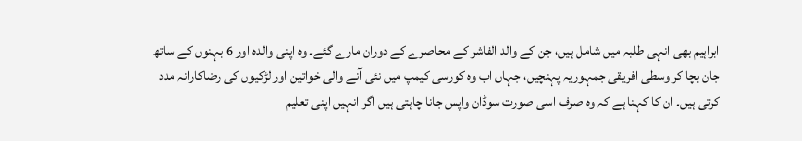ابراہیم بھی انہی طلبہ میں شامل ہیں، جن کے والد الفاشر کے محاصرے کے دوران مارے گئے۔ وہ اپنی والدہ اور 6 بہنوں کے ساتھ جان بچا کر وسطی افریقی جمہوریہ پہنچیں، جہاں اب وہ کورسی کیمپ میں نئی آنے والی خواتین اور لڑکیوں کی رضاکارانہ مدد کرتی ہیں۔ ان کا کہنا ہے کہ وہ صرف اسی صورت سوڈان واپس جانا چاہتی ہیں اگر انہیں اپنی تعلیم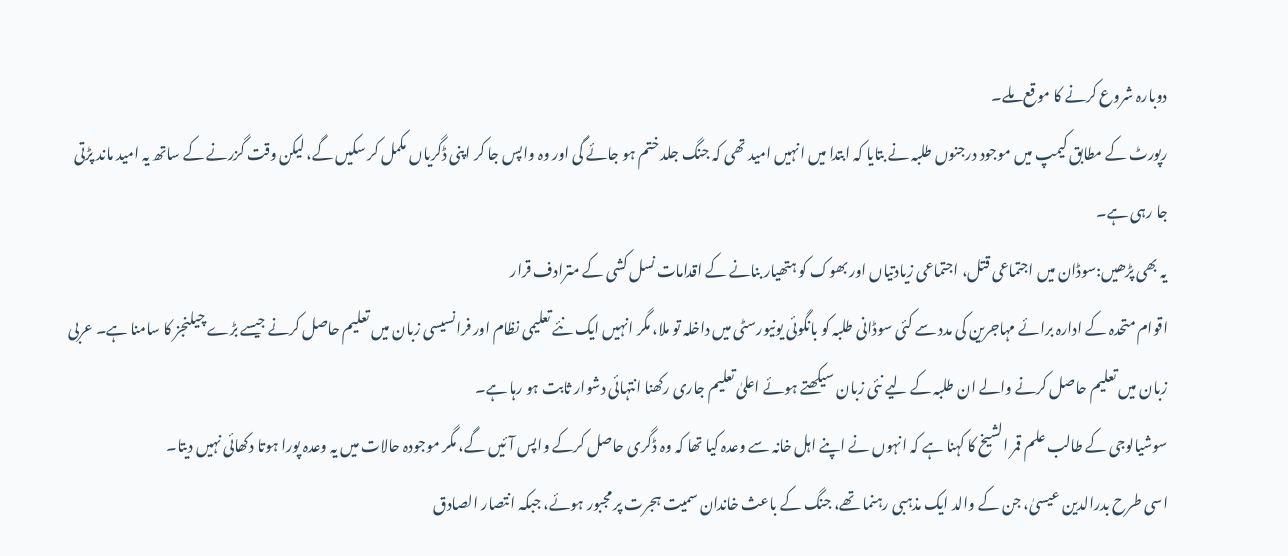دوبارہ شروع کرنے کا موقع ملے۔
رپورٹ کے مطابق کیمپ میں موجود درجنوں طلبہ نے بتایا کہ ابتدا میں انہیں امید تھی کہ جنگ جلد ختم ہو جائے گی اور وہ واپس جا کر اپنی ڈگریاں مکمل کر سکیں گے، لیکن وقت گزرنے کے ساتھ یہ امید ماند پڑتی جا رہی ہے۔
یہ بھی پڑھیں:سوڈان میں اجتماعی قتل، اجتماعی زیادتیاں اور بھوک کو ہتھیار بنانے کے اقدامات نسل کشی کے مترادف قرار
اقوام متحدہ کے ادارہ برائے مہاجرین کی مدد سے کئی سوڈانی طلبہ کو بانگوئی یونیورسٹی میں داخلہ تو ملا، مگر انہیں ایک نئے تعلیمی نظام اور فرانسیسی زبان میں تعلیم حاصل کرنے جیسے بڑے چیلنجز کا سامنا ہے۔ عربی زبان میں تعلیم حاصل کرنے والے ان طلبہ کے لیے نئی زبان سیکھتے ہوئے اعلیٰ تعلیم جاری رکھنا انتہائی دشوار ثابت ہو رہا ہے۔
سوشیالوجی کے طالب علم قمر الشیخ کا کہنا ہے کہ انہوں نے اپنے اہل خانہ سے وعدہ کیا تھا کہ وہ ڈگری حاصل کرکے واپس آئیں گے، مگر موجودہ حالات میں یہ وعدہ پورا ہوتا دکھائی نہیں دیتا۔
اسی طرح بدرالدین عیسیٰ، جن کے والد ایک مذہبی رہنما تھے، جنگ کے باعث خاندان سمیت ہجرت پر مجبور ہوئے، جبکہ انتصار الصادق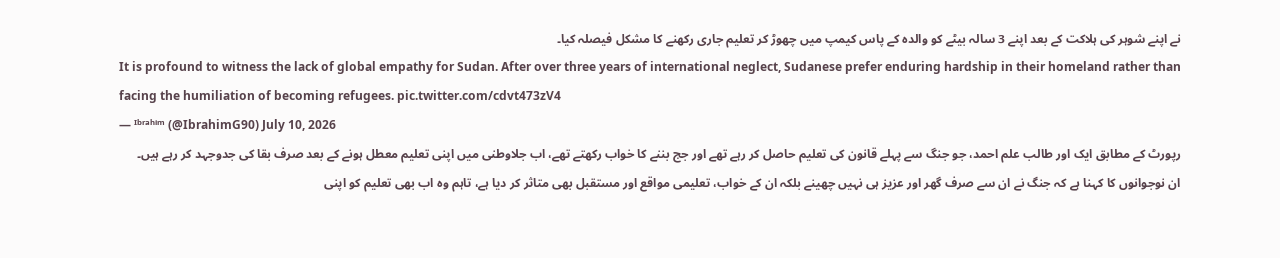نے اپنے شوہر کی ہلاکت کے بعد اپنے 3 سالہ بیٹے کو والدہ کے پاس کیمپ میں چھوڑ کر تعلیم جاری رکھنے کا مشکل فیصلہ کیا۔
It is profound to witness the lack of global empathy for Sudan. After over three years of international neglect, Sudanese prefer enduring hardship in their homeland rather than facing the humiliation of becoming refugees. pic.twitter.com/cdvt473zV4
— ᴵᵇʳᵃʰⁱᵐ (@IbrahimG90) July 10, 2026
رپورٹ کے مطابق ایک اور طالب علم احمد، جو جنگ سے پہلے قانون کی تعلیم حاصل کر رہے تھے اور جج بننے کا خواب رکھتے تھے، اب جلاوطنی میں اپنی تعلیم معطل ہونے کے بعد صرف بقا کی جدوجہد کر رہے ہیں۔
ان نوجوانوں کا کہنا ہے کہ جنگ نے ان سے صرف گھر اور عزیز ہی نہیں چھینے بلکہ ان کے خواب، تعلیمی مواقع اور مستقبل بھی متاثر کر دیا ہے، تاہم وہ اب بھی تعلیم کو اپنی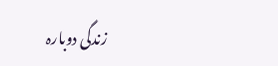زندگی دوبارہ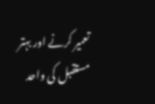تعمیر کرنے اور بہتر مستقبل کی واحد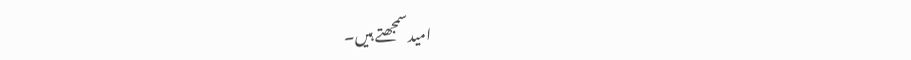امید سمجھتے ہیں۔